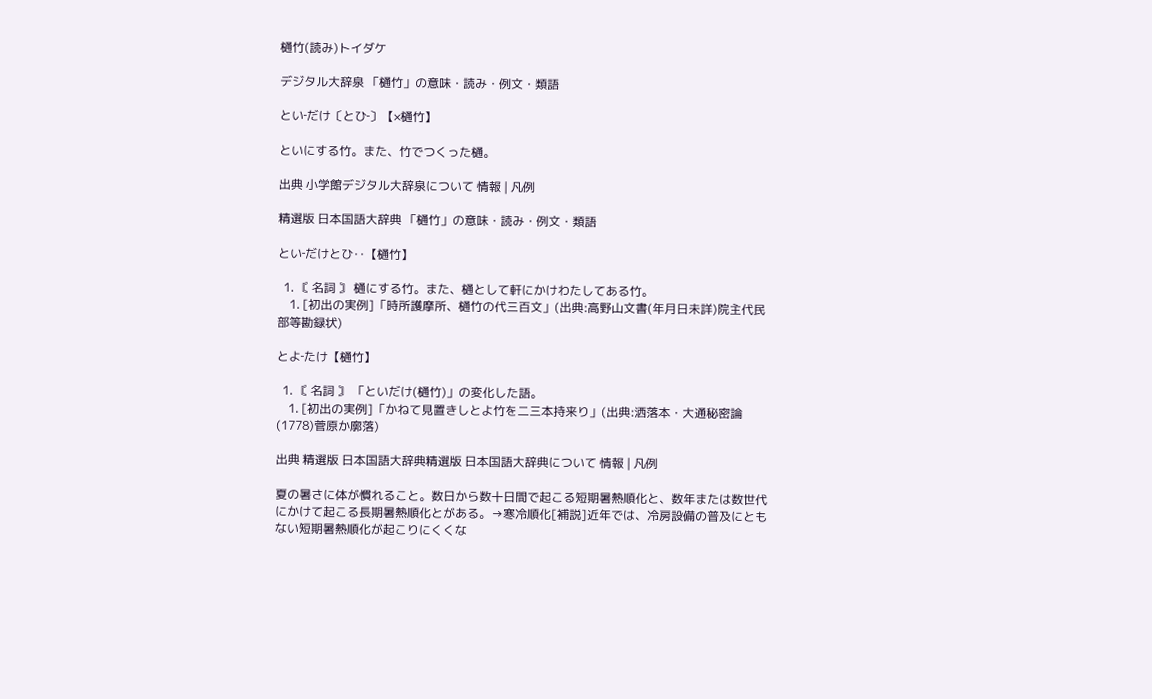樋竹(読み)トイダケ

デジタル大辞泉 「樋竹」の意味・読み・例文・類語

とい‐だけ〔とひ‐〕【×樋竹】

といにする竹。また、竹でつくった樋。

出典 小学館デジタル大辞泉について 情報 | 凡例

精選版 日本国語大辞典 「樋竹」の意味・読み・例文・類語

とい‐だけとひ‥【樋竹】

  1. 〘 名詞 〙 樋にする竹。また、樋として軒にかけわたしてある竹。
    1. [初出の実例]「時所護摩所、樋竹の代三百文」(出典:高野山文書(年月日未詳)院主代民部等勘録状)

とよ‐たけ【樋竹】

  1. 〘 名詞 〙 「といだけ(樋竹)」の変化した語。
    1. [初出の実例]「かねて見置きしとよ竹を二三本持来り」(出典:洒落本・大通秘密論(1778)菅原か廓落)

出典 精選版 日本国語大辞典精選版 日本国語大辞典について 情報 | 凡例

夏の暑さに体が慣れること。数日から数十日間で起こる短期暑熱順化と、数年または数世代にかけて起こる長期暑熱順化とがある。→寒冷順化[補説]近年では、冷房設備の普及にともない短期暑熱順化が起こりにくくな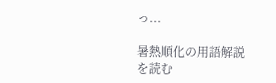っ...

暑熱順化の用語解説を読む